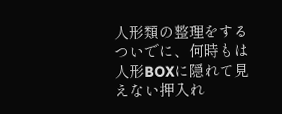人形類の整理をするついでに、何時もは人形BOXに隠れて見えない押入れ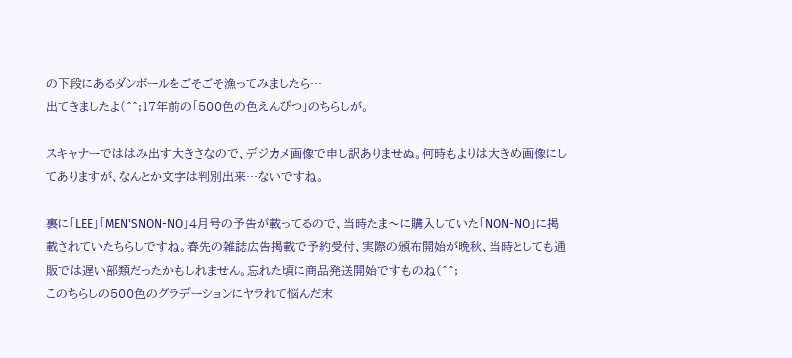の下段にあるダンボールをごそごそ漁ってみましたら…
出てきましたよ(^^;17年前の「500色の色えんぴつ」のちらしが。

スキャナーでははみ出す大きさなので、デジカメ画像で申し訳ありませぬ。何時もよりは大きめ画像にしてありますが、なんとか文字は判別出来…ないですね。

裏に「LEE」「MEN'SNON-NO」4月号の予告が載ってるので、当時たま〜に購入していた「NON-NO」に掲載されていたちらしですね。春先の雑誌広告掲載で予約受付、実際の頒布開始が晩秋、当時としても通販では遅い部類だったかもしれません。忘れた頃に商品発送開始ですものね(^^;
このちらしの500色のグラデーションにヤラれて悩んだ末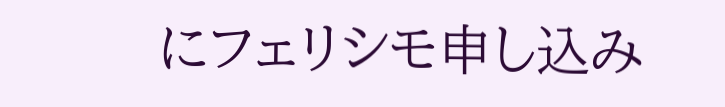にフェリシモ申し込み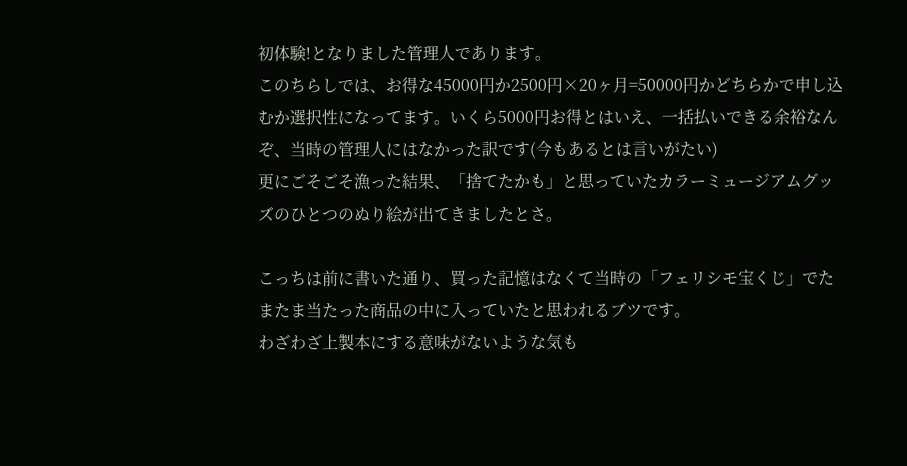初体験!となりました管理人であります。
このちらしでは、お得な45000円か2500円×20ヶ月=50000円かどちらかで申し込むか選択性になってます。いくら5000円お得とはいえ、一括払いできる余裕なんぞ、当時の管理人にはなかった訳です(今もあるとは言いがたい)
更にごそごそ漁った結果、「捨てたかも」と思っていたカラーミュージアムグッズのひとつのぬり絵が出てきましたとさ。

こっちは前に書いた通り、買った記憶はなくて当時の「フェリシモ宝くじ」でたまたま当たった商品の中に入っていたと思われるブツです。
わざわざ上製本にする意味がないような気も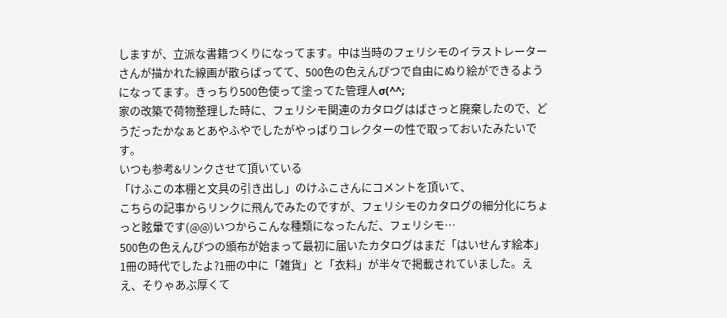しますが、立派な書籍つくりになってます。中は当時のフェリシモのイラストレーターさんが描かれた線画が散らばってて、500色の色えんぴつで自由にぬり絵ができるようになってます。きっちり500色使って塗ってた管理人σ(^^;
家の改築で荷物整理した時に、フェリシモ関連のカタログはばさっと廃棄したので、どうだったかなぁとあやふやでしたがやっぱりコレクターの性で取っておいたみたいです。
いつも参考&リンクさせて頂いている
「けふこの本棚と文具の引き出し」のけふこさんにコメントを頂いて、
こちらの記事からリンクに飛んでみたのですが、フェリシモのカタログの細分化にちょっと眩暈です(@@)いつからこんな種類になったんだ、フェリシモ…
500色の色えんぴつの頒布が始まって最初に届いたカタログはまだ「はいせんす絵本」1冊の時代でしたよ?1冊の中に「雑貨」と「衣料」が半々で掲載されていました。ええ、そりゃあぶ厚くて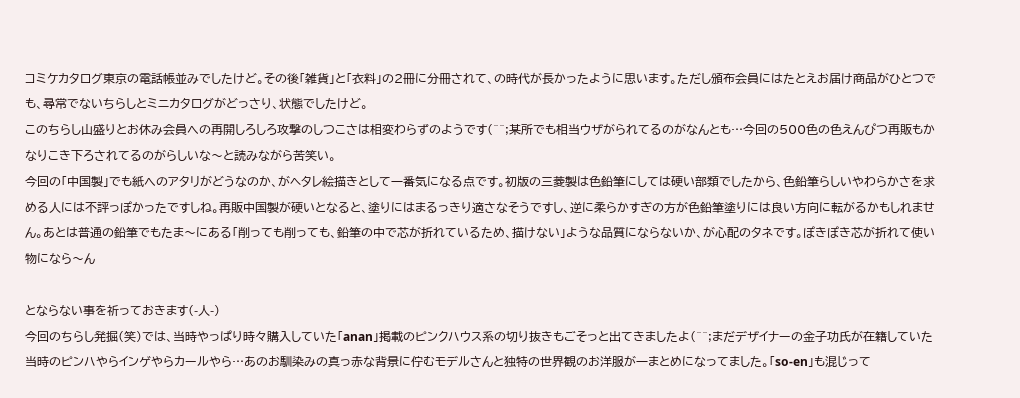コミケカタログ東京の電話帳並みでしたけど。その後「雑貨」と「衣料」の2冊に分冊されて、の時代が長かったように思います。ただし頒布会員にはたとえお届け商品がひとつでも、尋常でないちらしとミニカタログがどっさり、状態でしたけど。
このちらし山盛りとお休み会員への再開しろしろ攻撃のしつこさは相変わらずのようです(^^;某所でも相当ウザがられてるのがなんとも…今回の500色の色えんぴつ再販もかなりこき下ろされてるのがらしいな〜と読みながら苦笑い。
今回の「中国製」でも紙へのアタリがどうなのか、がヘタレ絵描きとして一番気になる点です。初版の三菱製は色鉛筆にしては硬い部類でしたから、色鉛筆らしいやわらかさを求める人には不評っぽかったですしね。再販中国製が硬いとなると、塗りにはまるっきり適さなそうですし、逆に柔らかすぎの方が色鉛筆塗りには良い方向に転がるかもしれません。あとは普通の鉛筆でもたま〜にある「削っても削っても、鉛筆の中で芯が折れているため、描けない」ような品質にならないか、が心配のタネです。ぽきぽき芯が折れて使い物になら〜ん

とならない事を祈っておきます(-人-)
今回のちらし発掘(笑)では、当時やっぱり時々購入していた「anan」掲載のピンクハウス系の切り抜きもごそっと出てきましたよ(^^;まだデザイナーの金子功氏が在籍していた当時のピンハやらインゲやらカールやら…あのお馴染みの真っ赤な背景に佇むモデルさんと独特の世界観のお洋服が一まとめになってました。「so-en」も混じって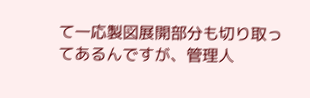て一応製図展開部分も切り取ってあるんですが、管理人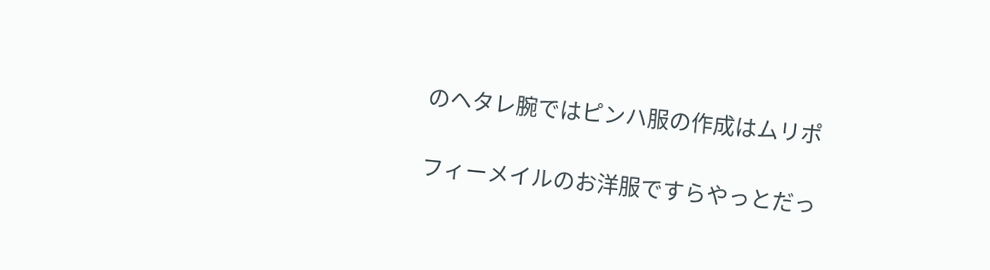のヘタレ腕ではピンハ服の作成はムリポ

フィーメイルのお洋服ですらやっとだっ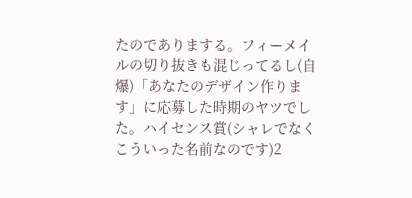たのでありまする。フィーメイルの切り抜きも混じってるし(自爆)「あなたのデザイン作ります」に応募した時期のヤツでした。ハイセンス賞(シャレでなくこういった名前なのです)2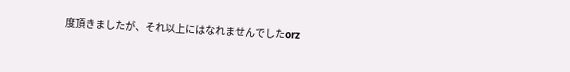度頂きましたが、それ以上にはなれませんでしたorz